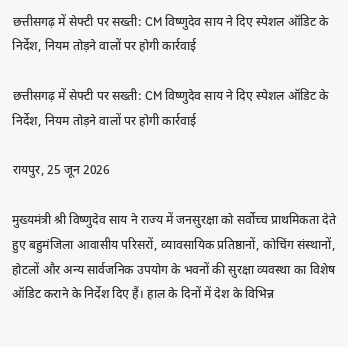छत्तीसगढ़ में सेफ्टी पर सख्ती: CM विष्णुदेव साय ने दिए स्पेशल ऑडिट के निर्देश, नियम तोड़ने वालों पर होगी कार्रवाई

छत्तीसगढ़ में सेफ्टी पर सख्ती: CM विष्णुदेव साय ने दिए स्पेशल ऑडिट के निर्देश, नियम तोड़ने वालों पर होगी कार्रवाई

रायपुर, 25 जून 2026

मुख्यमंत्री श्री विष्णुदेव साय ने राज्य में जनसुरक्षा को सर्वोच्च प्राथमिकता देते हुए बहुमंजिला आवासीय परिसरों, व्यावसायिक प्रतिष्ठानों, कोचिंग संस्थानों, होटलों और अन्य सार्वजनिक उपयोग के भवनों की सुरक्षा व्यवस्था का विशेष ऑडिट कराने के निर्देश दिए हैं। हाल के दिनों में देश के विभिन्न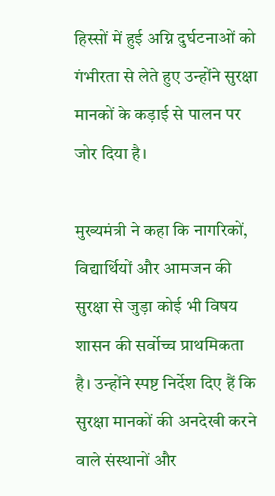हिस्सों में हुई अग्नि दुर्घटनाओं को गंभीरता से लेते हुए उन्होंने सुरक्षा मानकों के कड़ाई से पालन पर जोर दिया है।

मुख्यमंत्री ने कहा कि नागरिकों, विद्यार्थियों और आमजन की सुरक्षा से जुड़ा कोई भी विषय शासन की सर्वोच्च प्राथमिकता है। उन्होंने स्पष्ट निर्देश दिए हैं कि सुरक्षा मानकों की अनदेखी करने वाले संस्थानों और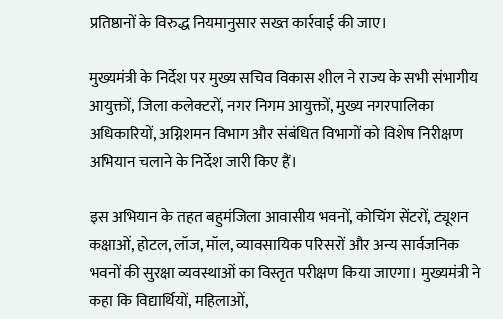प्रतिष्ठानों के विरुद्ध नियमानुसार सख्त कार्रवाई की जाए।

मुख्यमंत्री के निर्देश पर मुख्य सचिव विकास शील ने राज्य के सभी संभागीय आयुक्तों, जिला कलेक्टरों, नगर निगम आयुक्तों, मुख्य नगरपालिका अधिकारियों, अग्निशमन विभाग और संबंधित विभागों को विशेष निरीक्षण अभियान चलाने के निर्देश जारी किए हैं।

इस अभियान के तहत बहुमंजिला आवासीय भवनों, कोचिंग सेंटरों, ट्यूशन कक्षाओं, होटल, लॉज, मॉल, व्यावसायिक परिसरों और अन्य सार्वजनिक भवनों की सुरक्षा व्यवस्थाओं का विस्तृत परीक्षण किया जाएगा। मुख्यमंत्री ने कहा कि विद्यार्थियों, महिलाओं,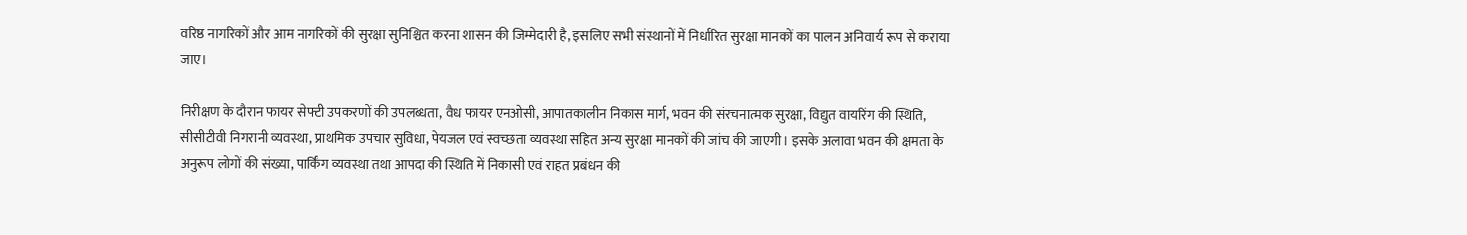वरिष्ठ नागरिकों और आम नागरिकों की सुरक्षा सुनिश्चित करना शासन की जिम्मेदारी है, इसलिए सभी संस्थानों में निर्धारित सुरक्षा मानकों का पालन अनिवार्य रूप से कराया जाए।

निरीक्षण के दौरान फायर सेफ्टी उपकरणों की उपलब्धता, वैध फायर एनओसी, आपातकालीन निकास मार्ग, भवन की संरचनात्मक सुरक्षा, विद्युत वायरिंग की स्थिति, सीसीटीवी निगरानी व्यवस्था, प्राथमिक उपचार सुविधा, पेयजल एवं स्वच्छता व्यवस्था सहित अन्य सुरक्षा मानकों की जांच की जाएगी। इसके अलावा भवन की क्षमता के अनुरूप लोगों की संख्या, पार्किंग व्यवस्था तथा आपदा की स्थिति में निकासी एवं राहत प्रबंधन की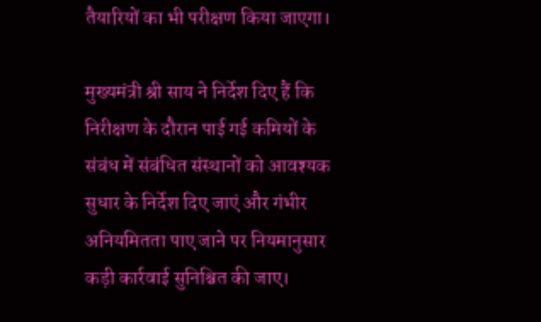तैयारियों का भी परीक्षण किया जाएगा।

मुख्यमंत्री श्री साय ने निर्देश दिए हैं कि निरीक्षण के दौरान पाई गई कमियों के संबंध में संबंधित संस्थानों को आवश्यक सुधार के निर्देश दिए जाएं और गंभीर अनियमितता पाए जाने पर नियमानुसार कड़ी कार्रवाई सुनिश्चित की जाए।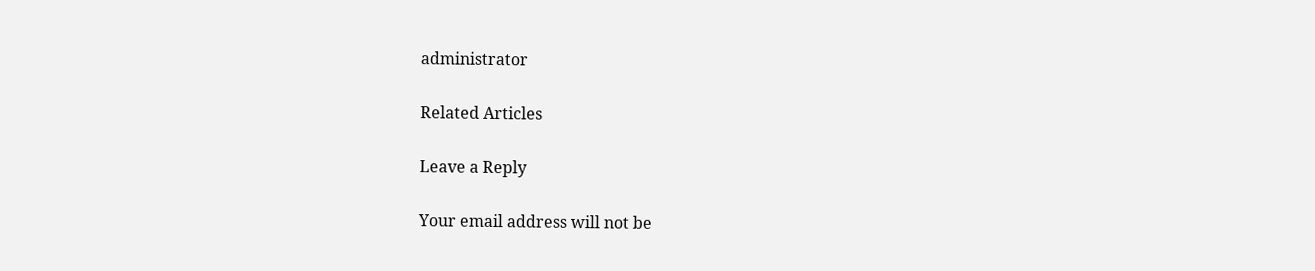administrator

Related Articles

Leave a Reply

Your email address will not be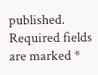published. Required fields are marked *